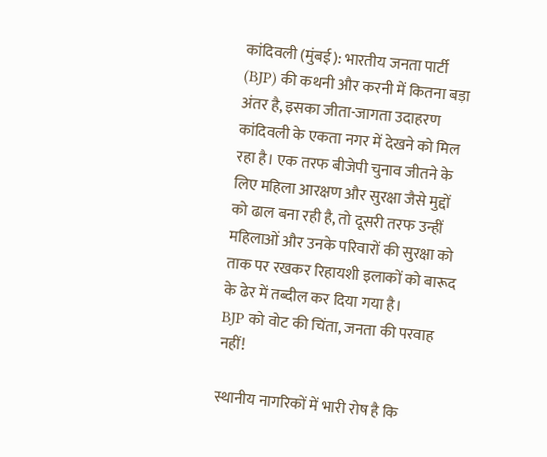कांदिवली (मुंबई): भारतीय जनता पार्टी (BJP) की कथनी और करनी में कितना बड़ा अंतर है, इसका जीता-जागता उदाहरण कांदिवली के एकता नगर में देखने को मिल रहा है। एक तरफ बीजेपी चुनाव जीतने के लिए महिला आरक्षण और सुरक्षा जैसे मुद्दों को ढाल बना रही है, तो दूसरी तरफ उन्हीं महिलाओं और उनके परिवारों की सुरक्षा को ताक पर रखकर रिहायशी इलाकों को बारूद के ढेर में तब्दील कर दिया गया है।
BJP को वोट की चिंता, जनता की परवाह नहीं!

स्थानीय नागरिकों में भारी रोष है कि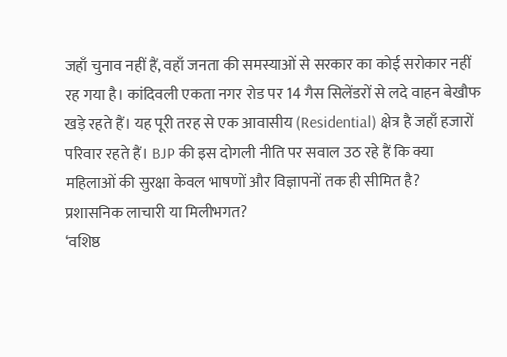जहाँ चुनाव नहीं हैं, वहाँ जनता की समस्याओं से सरकार का कोई सरोकार नहीं रह गया है। कांदिवली एकता नगर रोड पर 14 गैस सिलेंडरों से लदे वाहन बेखौफ खड़े रहते हैं। यह पूरी तरह से एक आवासीय (Residential) क्षेत्र है जहाँ हजारों परिवार रहते हैं। BJP की इस दोगली नीति पर सवाल उठ रहे हैं कि क्या महिलाओं की सुरक्षा केवल भाषणों और विज्ञापनों तक ही सीमित है?
प्रशासनिक लाचारी या मिलीभगत?
‘वशिष्ठ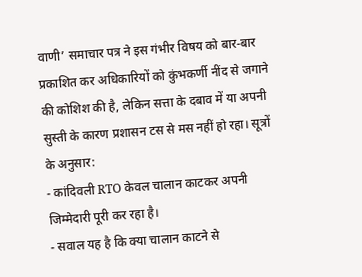वाणी’ समाचार पत्र ने इस गंभीर विषय को बार-बार प्रकाशित कर अधिकारियों को कुंभकर्णी नींद से जगाने की कोशिश की है, लेकिन सत्ता के दबाव में या अपनी सुस्ती के कारण प्रशासन टस से मस नहीं हो रहा। सूत्रों के अनुसार:
- कांदिवली RTO केवल चालान काटकर अपनी जिम्मेदारी पूरी कर रहा है।
- सवाल यह है कि क्या चालान काटने से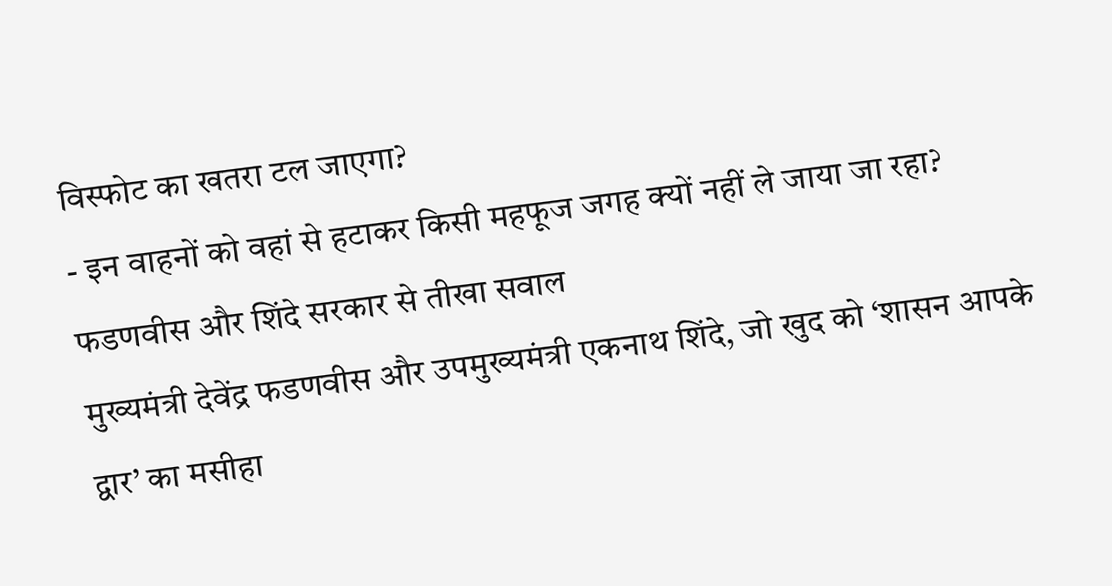विस्फोट का खतरा टल जाएगा?
- इन वाहनों को वहां से हटाकर किसी महफूज जगह क्यों नहीं ले जाया जा रहा?
फडणवीस और शिंदे सरकार से तीखा सवाल
मुख्यमंत्री देवेंद्र फडणवीस और उपमुख्यमंत्री एकनाथ शिंदे, जो खुद को ‘शासन आपके द्वार’ का मसीहा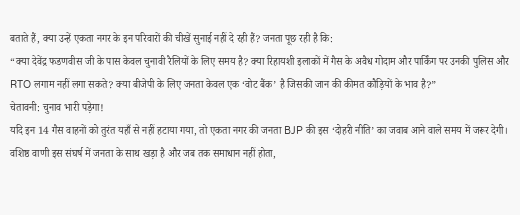बताते हैं, क्या उन्हें एकता नगर के इन परिवारों की चीखें सुनाई नहीं दे रही हैं? जनता पूछ रही है कि:
“क्या देवेंद्र फडणवीस जी के पास केवल चुनावी रैलियों के लिए समय है? क्या रिहायशी इलाकों में गैस के अवैध गोदाम और पार्किंग पर उनकी पुलिस और RTO लगाम नहीं लगा सकते? क्या बीजेपी के लिए जनता केवल एक ‘वोट बैंक’ है जिसकी जान की कीमत कौड़ियों के भाव है?”
चेतावनी: चुनाव भारी पड़ेगा!
यदि इन 14 गैस वाहनों को तुरंत यहाँ से नहीं हटाया गया, तो एकता नगर की जनता BJP की इस ‘दोहरी नीति’ का जवाब आने वाले समय में जरूर देगी। वशिष्ठ वाणी इस संघर्ष में जनता के साथ खड़ा है और जब तक समाधान नहीं होता,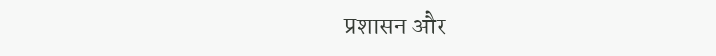प्रशासन और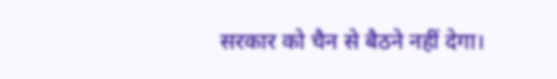सरकार को चैन से बैठने नहीं देगा।